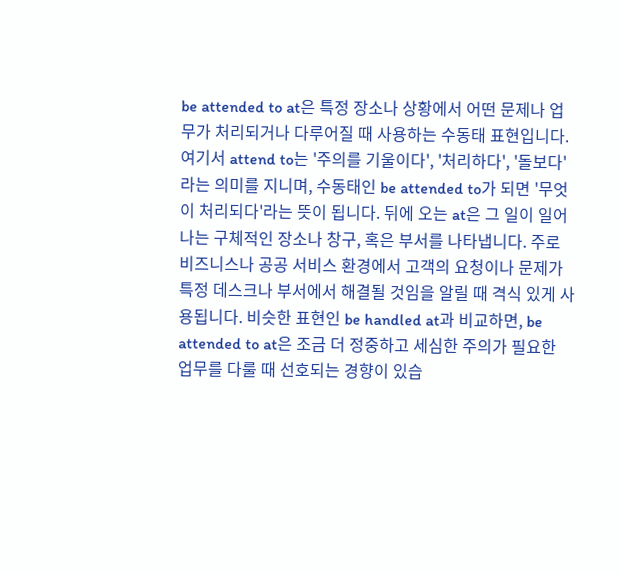be attended to at은 특정 장소나 상황에서 어떤 문제나 업무가 처리되거나 다루어질 때 사용하는 수동태 표현입니다. 여기서 attend to는 '주의를 기울이다', '처리하다', '돌보다'라는 의미를 지니며, 수동태인 be attended to가 되면 '무엇이 처리되다'라는 뜻이 됩니다. 뒤에 오는 at은 그 일이 일어나는 구체적인 장소나 창구, 혹은 부서를 나타냅니다. 주로 비즈니스나 공공 서비스 환경에서 고객의 요청이나 문제가 특정 데스크나 부서에서 해결될 것임을 알릴 때 격식 있게 사용됩니다. 비슷한 표현인 be handled at과 비교하면, be attended to at은 조금 더 정중하고 세심한 주의가 필요한 업무를 다룰 때 선호되는 경향이 있습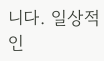니다. 일상적인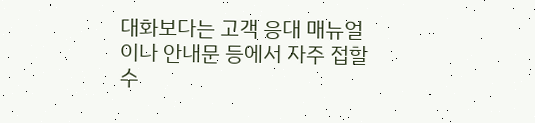대화보다는 고객 응대 매뉴얼이나 안내문 등에서 자주 접할 수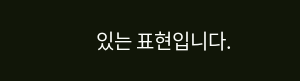있는 표현입니다.